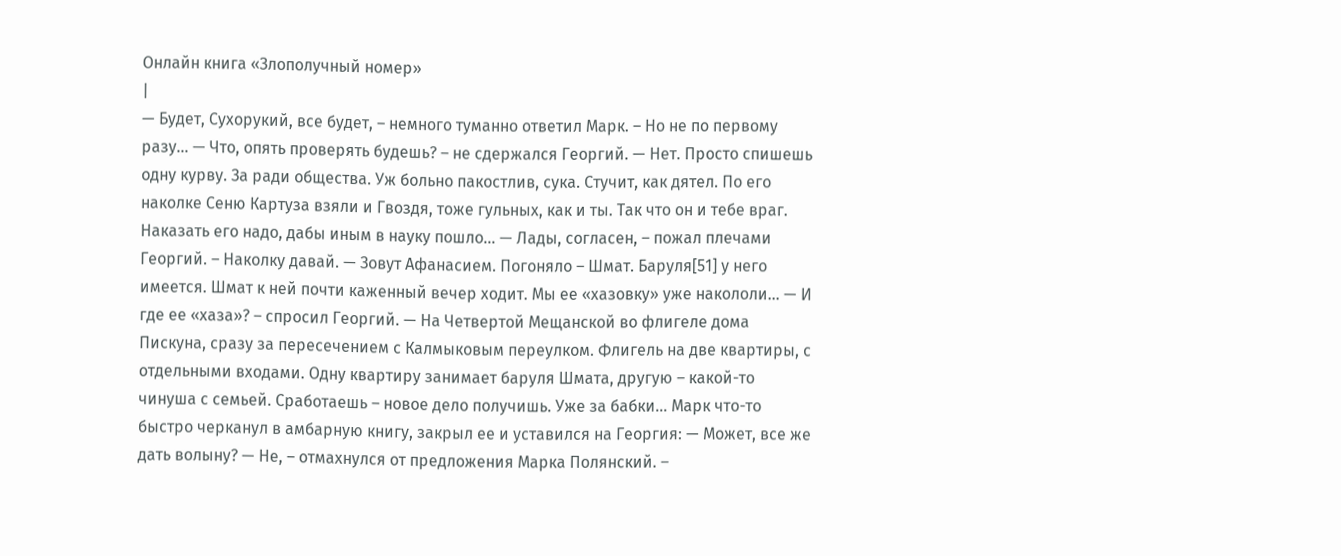Онлайн книга «Злополучный номер»
|
— Будет, Сухорукий, все будет, – немного туманно ответил Марк. – Но не по первому разу… — Что, опять проверять будешь? – не сдержался Георгий. — Нет. Просто спишешь одну курву. За ради общества. Уж больно пакостлив, сука. Стучит, как дятел. По его наколке Сеню Картуза взяли и Гвоздя, тоже гульных, как и ты. Так что он и тебе враг. Наказать его надо, дабы иным в науку пошло… — Лады, согласен, – пожал плечами Георгий. – Наколку давай. — Зовут Афанасием. Погоняло – Шмат. Баруля[51] у него имеется. Шмат к ней почти каженный вечер ходит. Мы ее «хазовку» уже накололи… — И где ее «хаза»? – спросил Георгий. — На Четвертой Мещанской во флигеле дома Пискуна, сразу за пересечением с Калмыковым переулком. Флигель на две квартиры, с отдельными входами. Одну квартиру занимает баруля Шмата, другую – какой-то чинуша с семьей. Сработаешь – новое дело получишь. Уже за бабки… Марк что-то быстро черканул в амбарную книгу, закрыл ее и уставился на Георгия: — Может, все же дать волыну? — Не, – отмахнулся от предложения Марка Полянский. –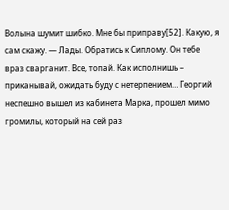Волына шумит шибко. Мне бы приправу[52]. Какую, я сам скажу. — Лады. Обратись к Сиплому. Он тебе враз сварганит. Все, топай. Как исполнишь – приканывай, ожидать буду с нетерпением… Георгий неспешно вышел из кабинета Марка, прошел мимо громилы, который на сей раз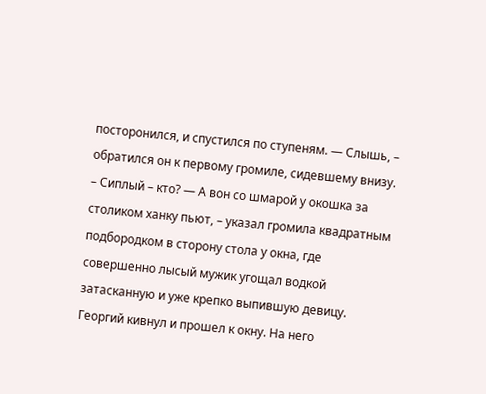посторонился, и спустился по ступеням. — Слышь, – обратился он к первому громиле, сидевшему внизу. – Сиплый – кто? — А вон со шмарой у окошка за столиком ханку пьют, – указал громила квадратным подбородком в сторону стола у окна, где совершенно лысый мужик угощал водкой затасканную и уже крепко выпившую девицу. Георгий кивнул и прошел к окну. На него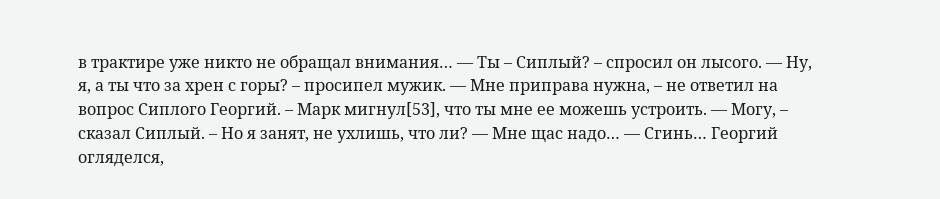в трактире уже никто не обращал внимания… — Ты – Сиплый? – спросил он лысого. — Ну, я, а ты что за хрен с горы? – просипел мужик. — Мне приправа нужна, – не ответил на вопрос Сиплого Георгий. – Марк мигнул[53], что ты мне ее можешь устроить. — Могу, – сказал Сиплый. – Но я занят, не ухлишь, что ли? — Мне щас надо… — Сгинь… Георгий огляделся,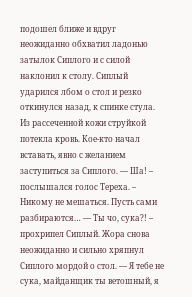подошел ближе и вдруг неожиданно обхватил ладонью затылок Сиплого и с силой наклонил к столу. Сиплый ударился лбом о стол и резко откинулся назад, к спинке стула. Из рассеченной кожи струйкой потекла кровь. Кое-кто начал вставать, явно с желанием заступиться за Сиплого. — Ша! – послышался голос Тереха. – Никому не мешаться. Пусть сами разбираются… — Ты чо, сука?! – прохрипел Сиплый. Жора снова неожиданно и сильно хряпнул Сиплого мордой о стол. — Я тебе не сука, майданщик ты ветошный, я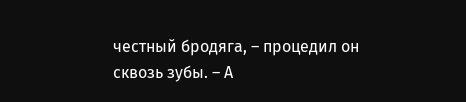честный бродяга, – процедил он сквозь зубы. – А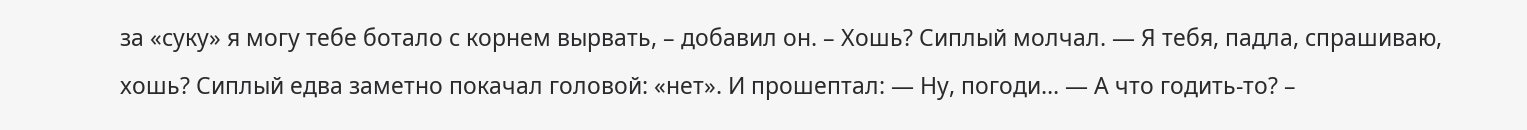за «суку» я могу тебе ботало с корнем вырвать, – добавил он. – Хошь? Сиплый молчал. — Я тебя, падла, спрашиваю, хошь? Сиплый едва заметно покачал головой: «нет». И прошептал: — Ну, погоди… — А что годить-то? –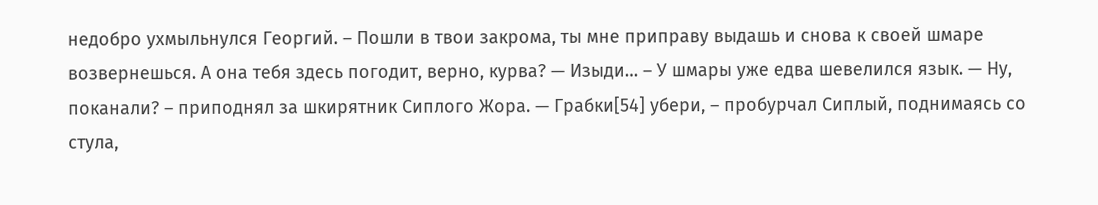недобро ухмыльнулся Георгий. – Пошли в твои закрома, ты мне приправу выдашь и снова к своей шмаре возвернешься. А она тебя здесь погодит, верно, курва? — Изыди… – У шмары уже едва шевелился язык. — Ну, поканали? – приподнял за шкирятник Сиплого Жора. — Грабки[54] убери, – пробурчал Сиплый, поднимаясь со стула,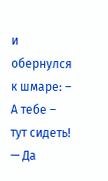и обернулся к шмаре: – А тебе – тут сидеть! — Да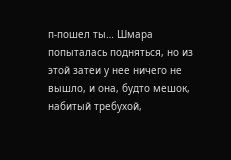п-пошел ты… Шмара попыталась подняться, но из этой затеи у нее ничего не вышло, и она, будто мешок, набитый требухой,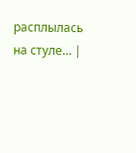расплылась на стуле… |